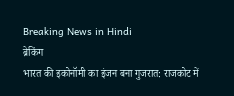Breaking News in Hindi
ब्रेकिंग
भारत की इकोनॉमी का इंजन बना गुजरात: राजकोट में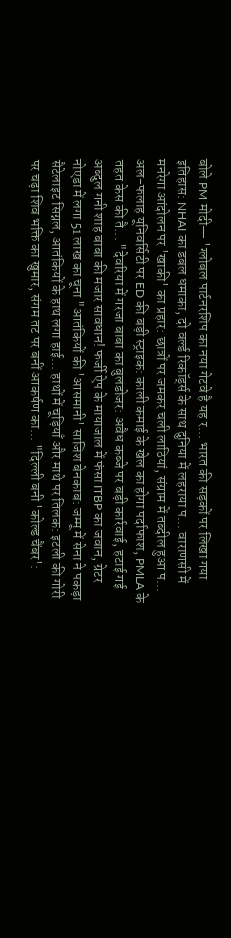बोले PM मोदी— 'ग्लोबल पार्टनरशिप का नया गेटवे है यह र... भारत की सड़कों पर लिखा गया इतिहास: NHAI का डबल धमाका, दो वर्ल्ड रिकॉर्ड्स के साथ दुनिया में लहराया प... वाराणसी में मनरेगा आंदोलन पर 'खाकी' का प्रहार: छात्रों पर जमकर चली लाठियां, संग्राम में तब्दील हुआ प... अल-फलाह यूनिवर्सिटी पर ED की बड़ी स्ट्राइक: काली कमाई के खेल का होगा पर्दाफाश, PMLA के तहत केस की तै... "देवरिया में गरजा बाबा का बुलडोजर: अवैध कब्जे पर बड़ी कार्रवाई, हटाई गई अब्दुल गनी शाह बाबा की मजार सावधान! फर्जी ऐप के मायाजाल में फंसा ITBP का जवान, ग्रेटर नोएडा में लगा 51 लाख का चूना "आतंकियों की 'आसमानी' साजिश बेनकाब: जम्मू में सेना ने पकड़ा सैटेलाइट सिग्नल, आतंकियों के हाथ लगा हाई... हाथों में चूड़ियाँ और माथे पर तिलक: इटली की गोरी पर चढ़ा शिव भक्ति का खुमार, संगम तट पर बनीं आकर्षण का... "दिल्ली बनी 'कोल्ड चैंबर':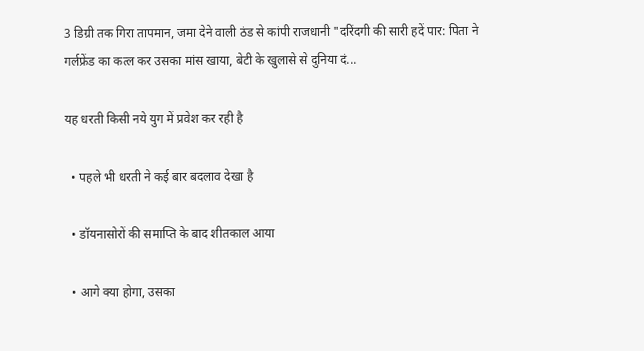3 डिग्री तक गिरा तापमान, जमा देने वाली ठंड से कांपी राजधानी "दरिंदगी की सारी हदें पार: पिता ने गर्लफ्रेंड का कत्ल कर उसका मांस खाया, बेटी के खुलासे से दुनिया दं...

यह धरती किसी नये युग में प्रवेश कर रही है

  • पहले भी धरती ने कई बार बदलाव देखा है

  • डॉयनासोरों की समाप्ति के बाद शीतकाल आया

  • आगे क्या होगा, उसका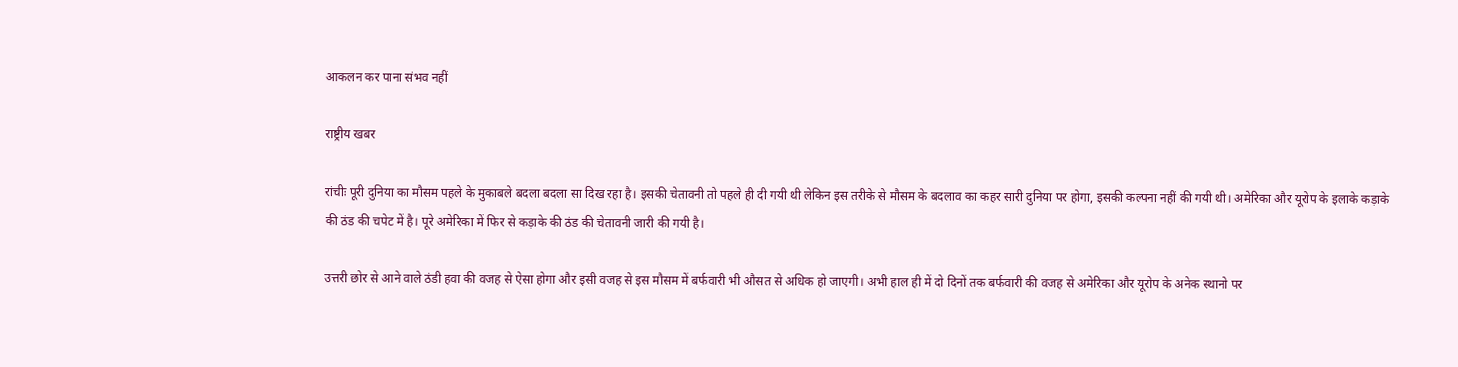आकलन कर पाना संभव नहीं

राष्ट्रीय खबर

रांचीः पूरी दुनिया का मौसम पहले के मुकाबले बदला बदला सा दिख रहा है। इसकी चेतावनी तो पहले ही दी गयी थी लेकिन इस तरीके से मौसम के बदलाव का कहर सारी दुनिया पर होगा, इसकी कल्पना नहीं की गयी थी। अमेरिका और यूरोप के इलाके कड़ाके की ठंड की चपेट में है। पूरे अमेरिका में फिर से कड़ाके की ठंड की चेतावनी जारी की गयी है।

उत्तरी छोर से आने वाले ठंडी हवा की वजह से ऐसा होगा और इसी वजह से इस मौसम में बर्फवारी भी औसत से अधिक हो जाएगी। अभी हाल ही में दो दिनों तक बर्फवारी की वजह से अमेरिका और यूरोप के अनेक स्थानो पर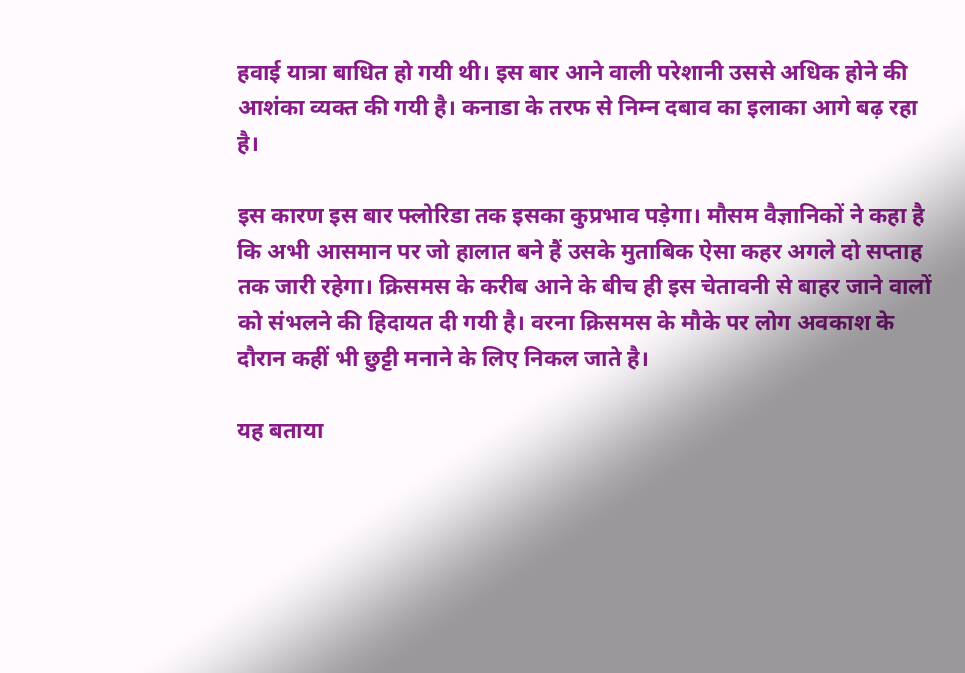हवाई यात्रा बाधित हो गयी थी। इस बार आने वाली परेशानी उससे अधिक होने की आशंका व्यक्त की गयी है। कनाडा के तरफ से निम्न दबाव का इलाका आगे बढ़ रहा है।

इस कारण इस बार फ्लोरिडा तक इसका कुप्रभाव पड़ेगा। मौसम वैज्ञानिकों ने कहा है कि अभी आसमान पर जो हालात बने हैं उसके मुताबिक ऐसा कहर अगले दो सप्ताह तक जारी रहेगा। क्रिसमस के करीब आने के बीच ही इस चेतावनी से बाहर जाने वालों को संभलने की हिदायत दी गयी है। वरना क्रिसमस के मौके पर लोग अवकाश के दौरान कहीं भी छुट्टी मनाने के लिए निकल जाते है।

यह बताया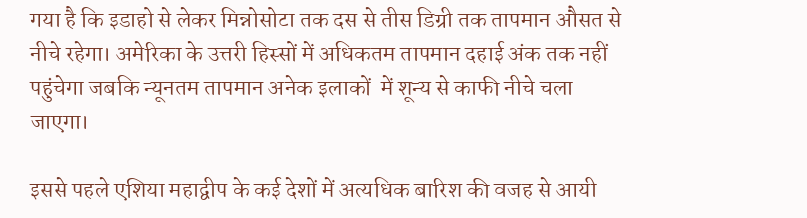गया है कि इडाहो से लेकर मिन्नोसोटा तक दस से तीस डिग्री तक तापमान औसत से नीचे रहेगा। अमेरिका के उत्तरी हिस्सों में अधिकतम तापमान दहाई अंक तक नहीं पहुंचेगा जबकि न्यूनतम तापमान अनेक इलाकों  में शून्य से काफी नीचे चला जाएगा।

इससे पहले एशिया महाद्वीप के कई देशों में अत्यधिक बारिश की वजह से आयी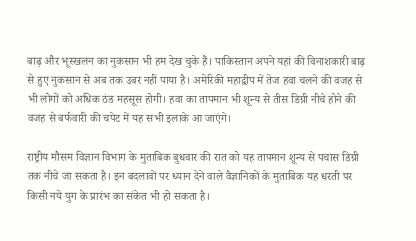बाढ़ और भूस्खलन का नुकसान भी हम देख चुके हैं। पाकिस्तान अपने यहां की विनाशकारी बाढ़ से हुए नुकसान से अब तक उबर नहीं पाया है। अमेरिकी महाद्वीप में तेज हवा चलने की वजह से भी लोगों को अधिक ठंड महसूस होगी। हवा का तापमान भी शून्य से तीस डिग्री नीचे होने की वजह से बर्फवारी की चपेट में यह सभी इलाके आ जाएंगे।

राष्ट्रीय मौसम विज्ञान विभाग के मुताबिक बुधवार की रात को यह तापमान शून्य से पचास डिग्री तक नीचे जा सकता है। इन बदलावों पर ध्यान देने वाले वैज्ञानिकों के मुताबिक यह धरती पर किसी नये युग के प्रारंभ का संकेत भी हो सकता है।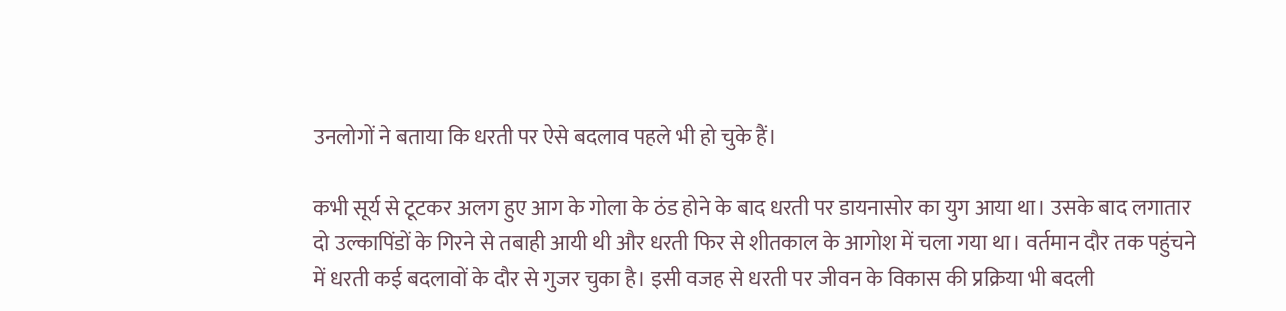उनलोगों ने बताया कि धरती पर ऐसे बदलाव पहले भी हो चुके हैं।

कभी सूर्य से टूटकर अलग हुए आग के गोला के ठंड होने के बाद धरती पर डायनासोर का युग आया था। उसके बाद लगातार दो उल्कापिंडों के गिरने से तबाही आयी थी और धरती फिर से शीतकाल के आगोश में चला गया था। वर्तमान दौर तक पहुंचने में धरती कई बदलावों के दौर से गुजर चुका है। इसी वजह से धरती पर जीवन के विकास की प्रक्रिया भी बदली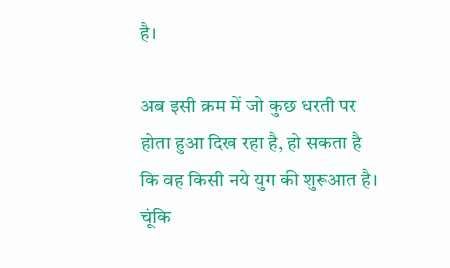है।

अब इसी क्रम में जो कुछ धरती पर होता हुआ दिख रहा है, हो सकता है कि वह किसी नये युग की शुरूआत है। चूंकि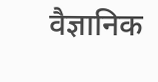वैज्ञानिक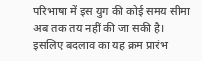परिभाषा में इस युग की कोई समय सीमा अब तक तय नहीं की जा सकी है। इसलिए बदलाव का यह क्रम प्रारंभ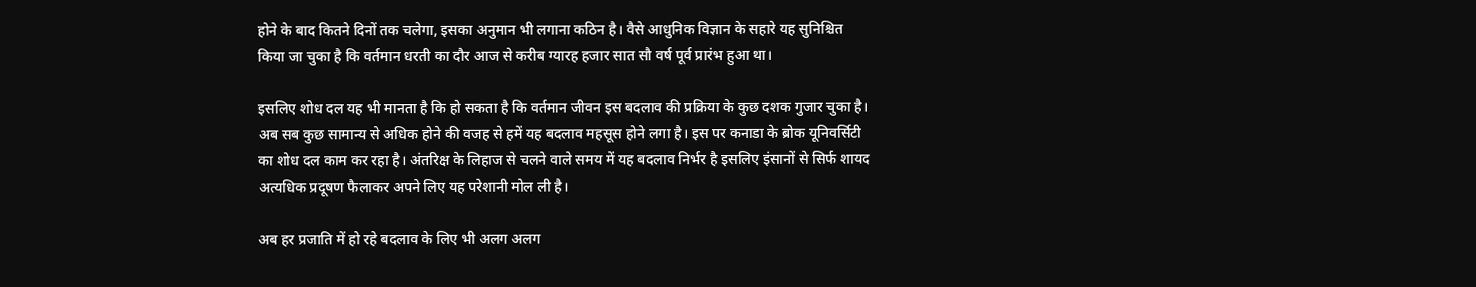होने के बाद कितने दिनों तक चलेगा, इसका अनुमान भी लगाना कठिन है। वैसे आधुनिक विज्ञान के सहारे यह सुनिश्चित किया जा चुका है कि वर्तमान धरती का दौर आज से करीब ग्यारह हजार सात सौ वर्ष पूर्व प्रारंभ हुआ था।

इसलिए शोध दल यह भी मानता है कि हो सकता है कि वर्तमान जीवन इस बदलाव की प्रक्रिया के कुछ दशक गुजार चुका है। अब सब कुछ सामान्य से अधिक होने की वजह से हमें यह बदलाव महसूस होने लगा है। इस पर कनाडा के ब्रोक यूनिवर्सिटी का शोध दल काम कर रहा है। अंतरिक्ष के लिहाज से चलने वाले समय में यह बदलाव निर्भर है इसलिए इंसानों से सिर्फ शायद अत्यधिक प्रदूषण फैलाकर अपने लिए यह परेशानी मोल ली है।

अब हर प्रजाति में हो रहे बदलाव के लिए भी अलग अलग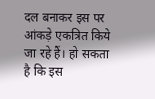दल बनाकर इस पर आंकड़े एकत्रित किये जा रहे हैं। हो सकता है कि इस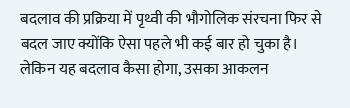बदलाव की प्रक्रिया में पृथ्वी की भौगोलिक संरचना फिर से बदल जाए क्योंकि ऐसा पहले भी कई बार हो चुका है। लेकिन यह बदलाव कैसा होगा, उसका आकलन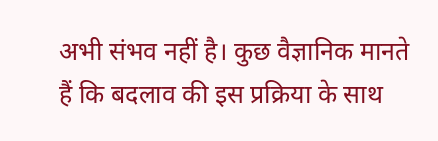अभी संभव नहीं है। कुछ वैज्ञानिक मानते हैं कि बदलाव की इस प्रक्रिया के साथ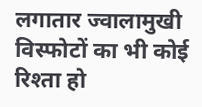लगातार ज्वालामुखी विस्फोटों का भी कोई रिश्ता हो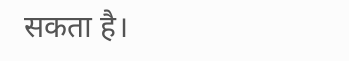सकता है।